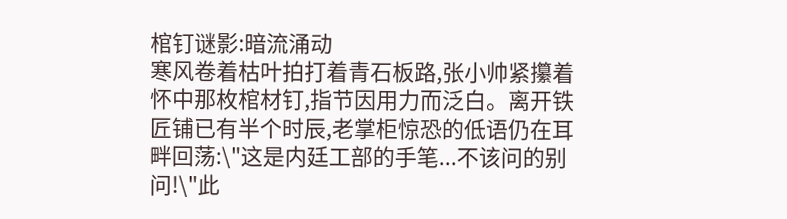棺钉谜影:暗流涌动
寒风卷着枯叶拍打着青石板路,张小帅紧攥着怀中那枚棺材钉,指节因用力而泛白。离开铁匠铺已有半个时辰,老掌柜惊恐的低语仍在耳畔回荡:\"这是内廷工部的手笔...不该问的别问!\"此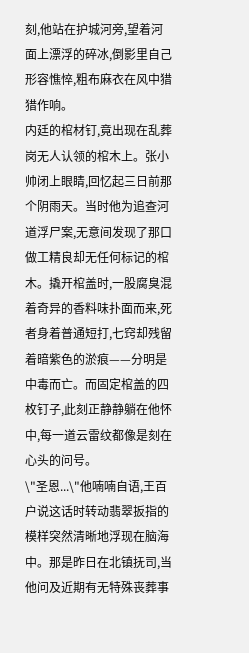刻,他站在护城河旁,望着河面上漂浮的碎冰,倒影里自己形容憔悴,粗布麻衣在风中猎猎作响。
内廷的棺材钉,竟出现在乱葬岗无人认领的棺木上。张小帅闭上眼睛,回忆起三日前那个阴雨天。当时他为追查河道浮尸案,无意间发现了那口做工精良却无任何标记的棺木。撬开棺盖时,一股腐臭混着奇异的香料味扑面而来,死者身着普通短打,七窍却残留着暗紫色的淤痕——分明是中毒而亡。而固定棺盖的四枚钉子,此刻正静静躺在他怀中,每一道云雷纹都像是刻在心头的问号。
\"圣恩...\"他喃喃自语,王百户说这话时转动翡翠扳指的模样突然清晰地浮现在脑海中。那是昨日在北镇抚司,当他问及近期有无特殊丧葬事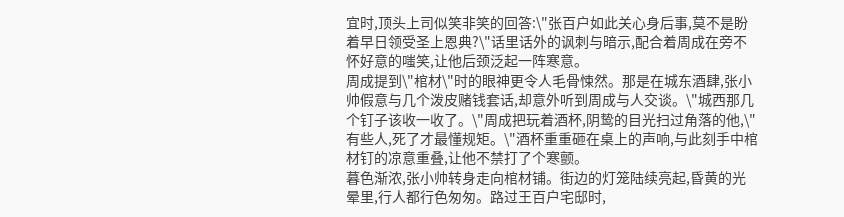宜时,顶头上司似笑非笑的回答:\"张百户如此关心身后事,莫不是盼着早日领受圣上恩典?\"话里话外的讽刺与暗示,配合着周成在旁不怀好意的嗤笑,让他后颈泛起一阵寒意。
周成提到\"棺材\"时的眼神更令人毛骨悚然。那是在城东酒肆,张小帅假意与几个泼皮赌钱套话,却意外听到周成与人交谈。\"城西那几个钉子该收一收了。\"周成把玩着酒杯,阴鸷的目光扫过角落的他,\"有些人,死了才最懂规矩。\"酒杯重重砸在桌上的声响,与此刻手中棺材钉的凉意重叠,让他不禁打了个寒颤。
暮色渐浓,张小帅转身走向棺材铺。街边的灯笼陆续亮起,昏黄的光晕里,行人都行色匆匆。路过王百户宅邸时,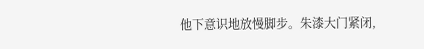他下意识地放慢脚步。朱漆大门紧闭,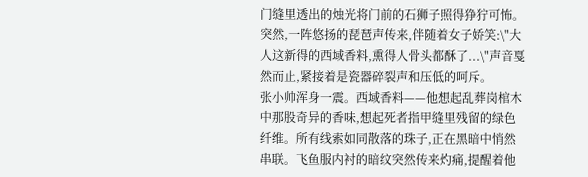门缝里透出的烛光将门前的石狮子照得狰狞可怖。突然,一阵悠扬的琵琶声传来,伴随着女子娇笑:\"大人这新得的西域香料,熏得人骨头都酥了...\"声音戛然而止,紧接着是瓷器碎裂声和压低的呵斥。
张小帅浑身一震。西域香料——他想起乱葬岗棺木中那股奇异的香味,想起死者指甲缝里残留的绿色纤维。所有线索如同散落的珠子,正在黑暗中悄然串联。飞鱼服内衬的暗纹突然传来灼痛,提醒着他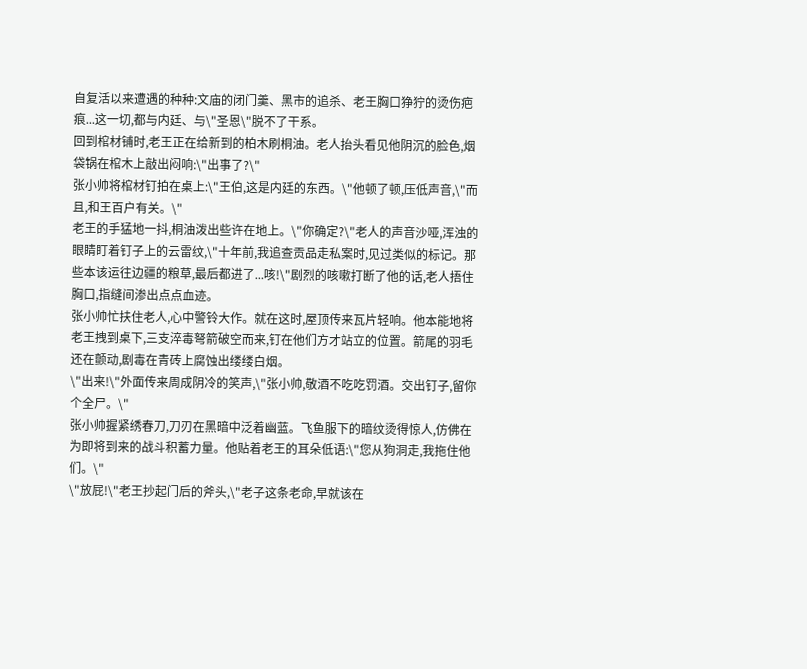自复活以来遭遇的种种:文庙的闭门羹、黑市的追杀、老王胸口狰狞的烫伤疤痕...这一切,都与内廷、与\"圣恩\"脱不了干系。
回到棺材铺时,老王正在给新到的柏木刷桐油。老人抬头看见他阴沉的脸色,烟袋锅在棺木上敲出闷响:\"出事了?\"
张小帅将棺材钉拍在桌上:\"王伯,这是内廷的东西。\"他顿了顿,压低声音,\"而且,和王百户有关。\"
老王的手猛地一抖,桐油泼出些许在地上。\"你确定?\"老人的声音沙哑,浑浊的眼睛盯着钉子上的云雷纹,\"十年前,我追查贡品走私案时,见过类似的标记。那些本该运往边疆的粮草,最后都进了...咳!\"剧烈的咳嗽打断了他的话,老人捂住胸口,指缝间渗出点点血迹。
张小帅忙扶住老人,心中警铃大作。就在这时,屋顶传来瓦片轻响。他本能地将老王拽到桌下,三支淬毒弩箭破空而来,钉在他们方才站立的位置。箭尾的羽毛还在颤动,剧毒在青砖上腐蚀出缕缕白烟。
\"出来!\"外面传来周成阴冷的笑声,\"张小帅,敬酒不吃吃罚酒。交出钉子,留你个全尸。\"
张小帅握紧绣春刀,刀刃在黑暗中泛着幽蓝。飞鱼服下的暗纹烫得惊人,仿佛在为即将到来的战斗积蓄力量。他贴着老王的耳朵低语:\"您从狗洞走,我拖住他们。\"
\"放屁!\"老王抄起门后的斧头,\"老子这条老命,早就该在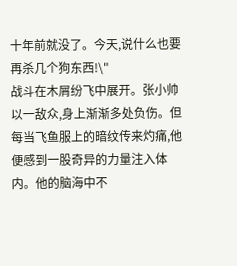十年前就没了。今天,说什么也要再杀几个狗东西!\"
战斗在木屑纷飞中展开。张小帅以一敌众,身上渐渐多处负伤。但每当飞鱼服上的暗纹传来灼痛,他便感到一股奇异的力量注入体内。他的脑海中不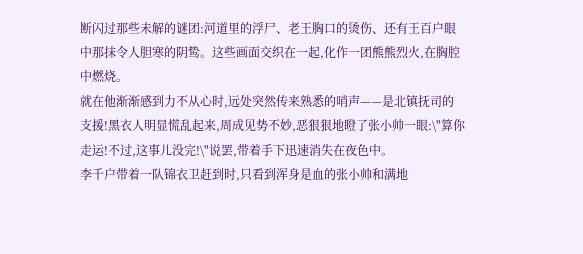断闪过那些未解的谜团:河道里的浮尸、老王胸口的烫伤、还有王百户眼中那抹令人胆寒的阴鸷。这些画面交织在一起,化作一团熊熊烈火,在胸腔中燃烧。
就在他渐渐感到力不从心时,远处突然传来熟悉的哨声——是北镇抚司的支援!黑衣人明显慌乱起来,周成见势不妙,恶狠狠地瞪了张小帅一眼:\"算你走运!不过,这事儿没完!\"说罢,带着手下迅速消失在夜色中。
李千户带着一队锦衣卫赶到时,只看到浑身是血的张小帅和满地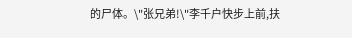的尸体。\"张兄弟!\"李千户快步上前,扶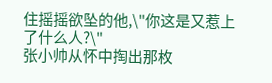住摇摇欲坠的他,\"你这是又惹上了什么人?\"
张小帅从怀中掏出那枚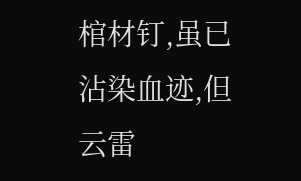棺材钉,虽已沾染血迹,但云雷